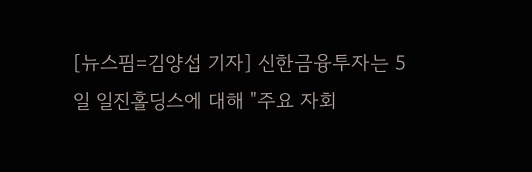[뉴스핌=김양섭 기자] 신한금융투자는 5일 일진홀딩스에 대해 "주요 자회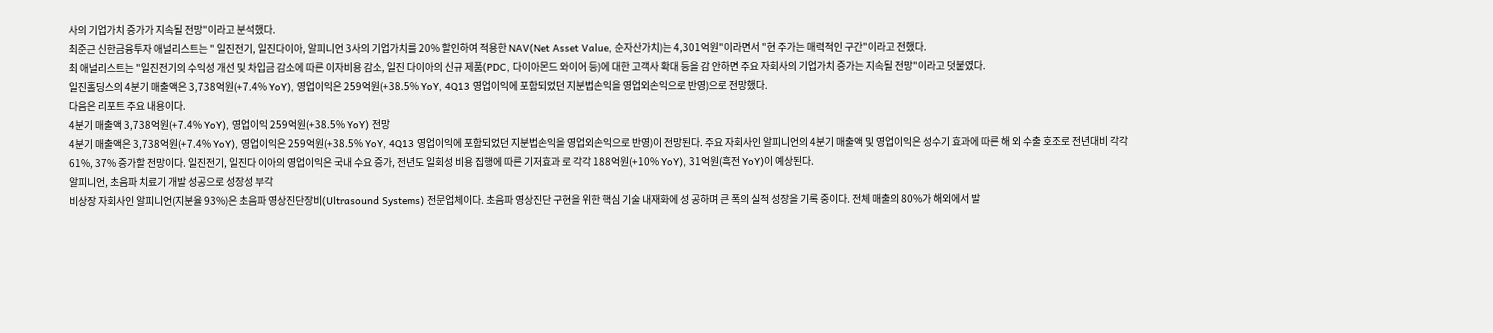사의 기업가치 증가가 지속될 전망"이라고 분석했다.
최준근 신한금융투자 애널리스트는 " 일진전기, 일진다이아, 알피니언 3사의 기업가치를 20% 할인하여 적용한 NAV(Net Asset Value, 순자산가치)는 4,301억원"이라면서 "현 주가는 매력적인 구간"이라고 전했다.
최 애널리스트는 "일진전기의 수익성 개선 및 차입금 감소에 따른 이자비용 감소, 일진 다이아의 신규 제품(PDC, 다이아몬드 와이어 등)에 대한 고객사 확대 등을 감 안하면 주요 자회사의 기업가치 증가는 지속될 전망"이라고 덧붙였다.
일진홀딩스의 4분기 매출액은 3,738억원(+7.4% YoY), 영업이익은 259억원(+38.5% YoY, 4Q13 영업이익에 포함되었던 지분법손익을 영업외손익으로 반영)으로 전망했다.
다음은 리포트 주요 내용이다.
4분기 매출액 3,738억원(+7.4% YoY), 영업이익 259억원(+38.5% YoY) 전망
4분기 매출액은 3,738억원(+7.4% YoY), 영업이익은 259억원(+38.5% YoY, 4Q13 영업이익에 포함되었던 지분법손익을 영업외손익으로 반영)이 전망된다. 주요 자회사인 알피니언의 4분기 매출액 및 영업이익은 성수기 효과에 따른 해 외 수출 호조로 전년대비 각각 61%, 37% 증가할 전망이다. 일진전기, 일진다 이아의 영업이익은 국내 수요 증가, 전년도 일회성 비용 집행에 따른 기저효과 로 각각 188억원(+10% YoY), 31억원(흑전 YoY)이 예상된다.
알피니언, 초음파 치료기 개발 성공으로 성장성 부각
비상장 자회사인 알피니언(지분율 93%)은 초음파 영상진단장비(Ultrasound Systems) 전문업체이다. 초음파 영상진단 구현을 위한 핵심 기술 내재화에 성 공하며 큰 폭의 실적 성장을 기록 중이다. 전체 매출의 80%가 해외에서 발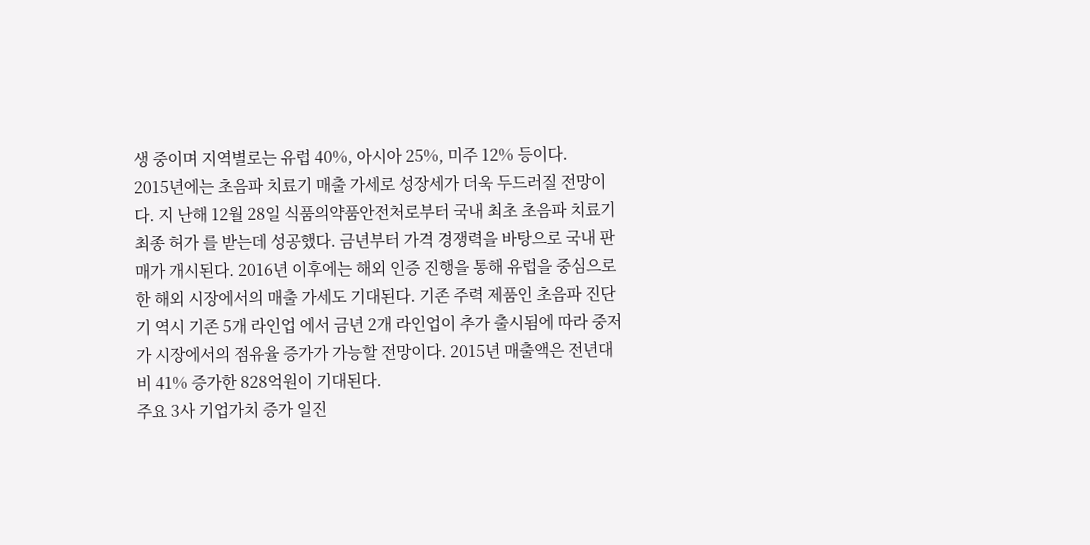생 중이며 지역별로는 유럽 40%, 아시아 25%, 미주 12% 등이다.
2015년에는 초음파 치료기 매출 가세로 성장세가 더욱 두드러질 전망이다. 지 난해 12월 28일 식품의약품안전처로부터 국내 최초 초음파 치료기 최종 허가 를 받는데 성공했다. 금년부터 가격 경쟁력을 바탕으로 국내 판매가 개시된다. 2016년 이후에는 해외 인증 진행을 통해 유럽을 중심으로 한 해외 시장에서의 매출 가세도 기대된다. 기존 주력 제품인 초음파 진단기 역시 기존 5개 라인업 에서 금년 2개 라인업이 추가 출시됨에 따라 중저가 시장에서의 점유율 증가가 가능할 전망이다. 2015년 매출액은 전년대비 41% 증가한 828억원이 기대된다.
주요 3사 기업가치 증가 일진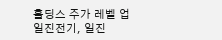홀딩스 주가 레벨 업
일진전기, 일진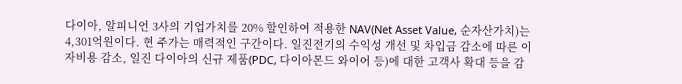다이아, 알피니언 3사의 기업가치를 20% 할인하여 적용한 NAV(Net Asset Value, 순자산가치)는 4,301억원이다. 현 주가는 매력적인 구간이다. 일진전기의 수익성 개선 및 차입금 감소에 따른 이자비용 감소, 일진 다이아의 신규 제품(PDC, 다이아몬드 와이어 등)에 대한 고객사 확대 등을 감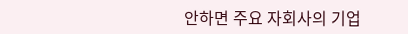안하면 주요 자회사의 기업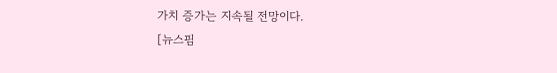가치 증가는 지속될 전망이다.
[뉴스핌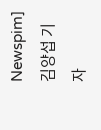Newspim] 김양섭 기자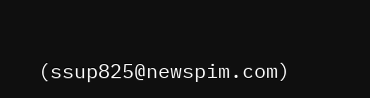(ssup825@newspim.com)